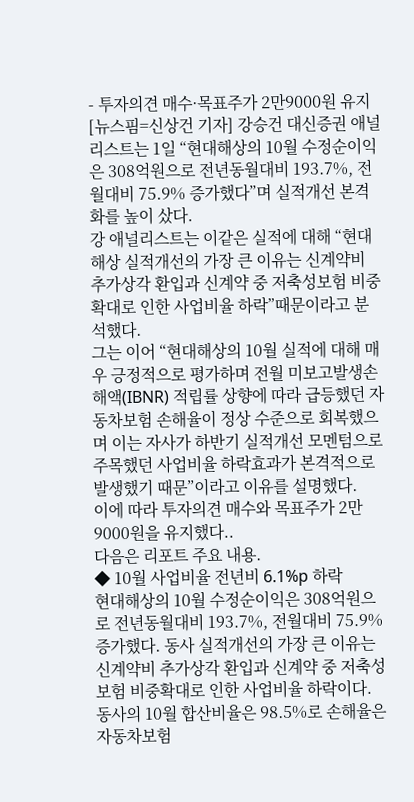- 투자의견 매수·목표주가 2만9000원 유지
[뉴스핌=신상건 기자] 강승건 대신증권 애널리스트는 1일 “현대해상의 10월 수정순이익은 308억원으로 전년동월대비 193.7%, 전월대비 75.9% 증가했다”며 실적개선 본격화를 높이 샀다.
강 애널리스트는 이같은 실적에 대해 “현대해상 실적개선의 가장 큰 이유는 신계약비 추가상각 환입과 신계약 중 저축성보험 비중확대로 인한 사업비율 하락”때문이라고 분석했다.
그는 이어 “현대해상의 10월 실적에 대해 매우 긍정적으로 평가하며 전월 미보고발생손해액(IBNR) 적립률 상향에 따라 급등했던 자동차보험 손해율이 정상 수준으로 회복했으며 이는 자사가 하반기 실적개선 모멘텀으로 주목했던 사업비율 하락효과가 본격적으로 발생했기 때문”이라고 이유를 설명했다.
이에 따라 투자의견 매수와 목표주가 2만9000원을 유지했다..
다음은 리포트 주요 내용.
◆ 10월 사업비율 전년비 6.1%p 하락
현대해상의 10월 수정순이익은 308억원으로 전년동월대비 193.7%, 전월대비 75.9% 증가했다. 동사 실적개선의 가장 큰 이유는 신계약비 추가상각 환입과 신계약 중 저축성보험 비중확대로 인한 사업비율 하락이다. 동사의 10월 합산비율은 98.5%로 손해율은 자동차보험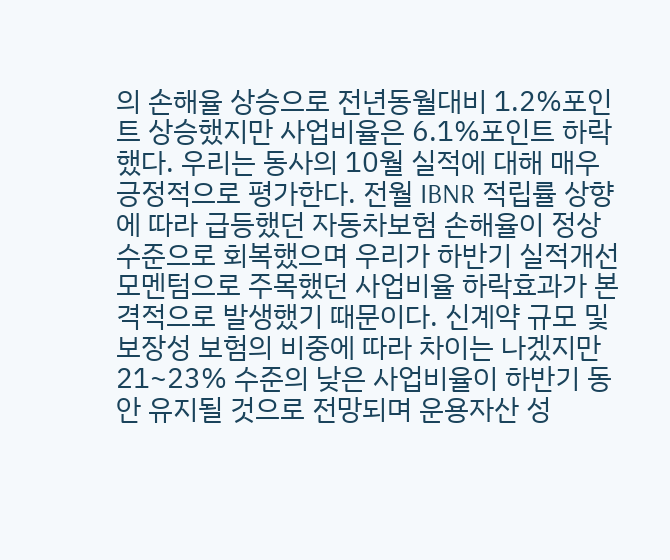의 손해율 상승으로 전년동월대비 1.2%포인트 상승했지만 사업비율은 6.1%포인트 하락했다. 우리는 동사의 10월 실적에 대해 매우 긍정적으로 평가한다. 전월 IBNR 적립률 상향에 따라 급등했던 자동차보험 손해율이 정상 수준으로 회복했으며 우리가 하반기 실적개선 모멘텀으로 주목했던 사업비율 하락효과가 본격적으로 발생했기 때문이다. 신계약 규모 및 보장성 보험의 비중에 따라 차이는 나겠지만 21~23% 수준의 낮은 사업비율이 하반기 동안 유지될 것으로 전망되며 운용자산 성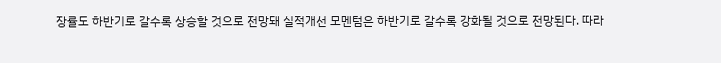장률도 하반기로 갈수록 상승할 것으로 전망돼 실적개선 모멘텀은 하반기로 갈수록 강화될 것으로 전망된다. 따라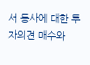서 동사에 대한 투자의견 매수와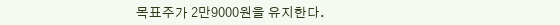목표주가 2만9000원을 유지한다.